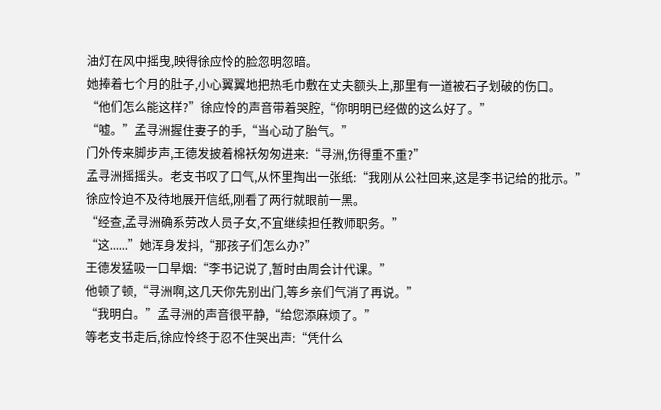油灯在风中摇曳,映得徐应怜的脸忽明忽暗。
她捧着七个月的肚子,小心翼翼地把热毛巾敷在丈夫额头上,那里有一道被石子划破的伤口。
“他们怎么能这样?”徐应怜的声音带着哭腔,“你明明已经做的这么好了。”
“嘘。”孟寻洲握住妻子的手,“当心动了胎气。”
门外传来脚步声,王德发披着棉袄匆匆进来:“寻洲,伤得重不重?”
孟寻洲摇摇头。老支书叹了口气,从怀里掏出一张纸:“我刚从公社回来,这是李书记给的批示。”
徐应怜迫不及待地展开信纸,刚看了两行就眼前一黑。
“经查,孟寻洲确系劳改人员子女,不宜继续担任教师职务。”
“这......”她浑身发抖,“那孩子们怎么办?”
王德发猛吸一口旱烟:“李书记说了,暂时由周会计代课。”
他顿了顿,“寻洲啊,这几天你先别出门,等乡亲们气消了再说。”
“我明白。”孟寻洲的声音很平静,“给您添麻烦了。”
等老支书走后,徐应怜终于忍不住哭出声:“凭什么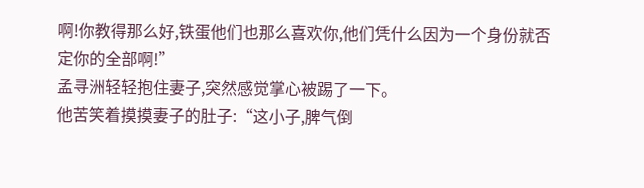啊!你教得那么好,铁蛋他们也那么喜欢你,他们凭什么因为一个身份就否定你的全部啊!”
孟寻洲轻轻抱住妻子,突然感觉掌心被踢了一下。
他苦笑着摸摸妻子的肚子:“这小子,脾气倒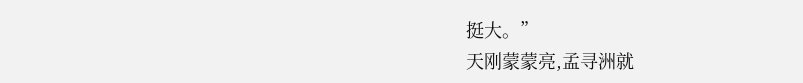挺大。”
天刚蒙蒙亮,孟寻洲就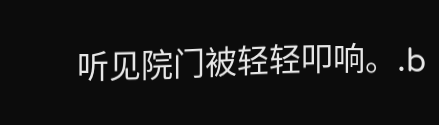听见院门被轻轻叩响。.b